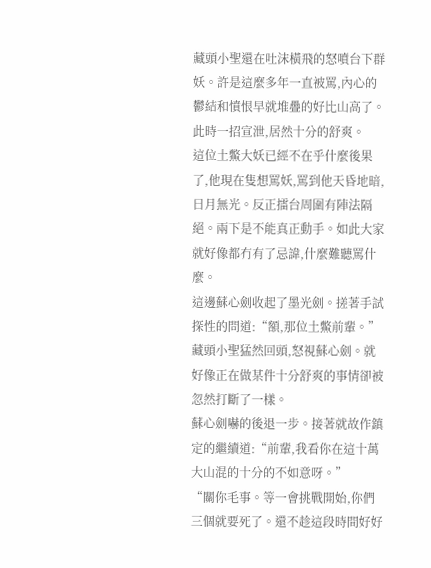藏頭小聖還在吐沫橫飛的怒噴台下群妖。許是這麼多年一直被罵,內心的鬱結和憤恨早就堆疊的好比山高了。此時一招宣泄,居然十分的舒爽。
這位土鱉大妖已經不在乎什麼後果了,他現在隻想罵妖,罵到他天昏地暗,日月無光。反正擂台周圍有陣法隔絕。兩下是不能真正動手。如此大家就好像都冇有了忌諱,什麼難聽罵什麼。
這邊蘇心劍收起了墨光劍。搓著手試探性的問道:“額,那位土鱉前輩。”
藏頭小聖猛然回頭,怒視蘇心劍。就好像正在做某件十分舒爽的事情卻被忽然打斷了一樣。
蘇心劍嚇的後退一步。接著就故作鎮定的繼續道:“前輩,我看你在這十萬大山混的十分的不如意呀。”
“關你毛事。等一會挑戰開始,你們三個就要死了。還不趁這段時間好好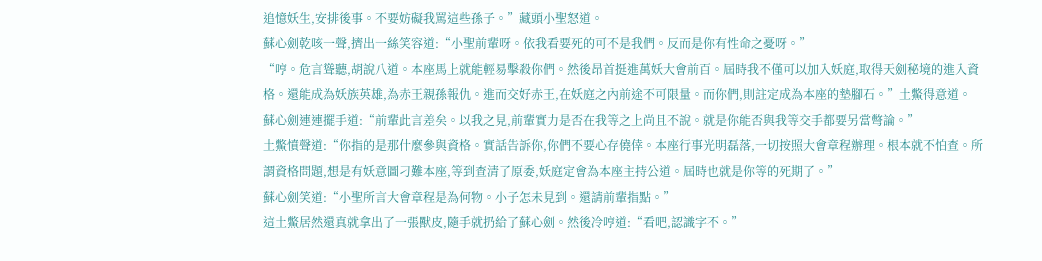追憶妖生,安排後事。不要妨礙我罵這些孫子。”藏頭小聖怒道。
蘇心劍乾咳一聲,擠出一絲笑容道:“小聖前輩呀。依我看要死的可不是我們。反而是你有性命之憂呀。”
“哼。危言聳聽,胡說八道。本座馬上就能輕易擊殺你們。然後昂首挺進萬妖大會前百。屆時我不僅可以加入妖庭,取得天劍秘境的進入資格。還能成為妖族英雄,為赤王親孫報仇。進而交好赤王,在妖庭之內前途不可限量。而你們,則註定成為本座的墊腳石。”土鱉得意道。
蘇心劍連連擺手道:“前輩此言差矣。以我之見,前輩實力是否在我等之上尚且不說。就是你能否與我等交手都要另當彆論。”
土鱉憤聲道:“你指的是那什麼參與資格。實話告訴你,你們不要心存僥倖。本座行事光明磊落,一切按照大會章程辦理。根本就不怕查。所謂資格問題,想是有妖意圖刁難本座,等到查清了原委,妖庭定會為本座主持公道。屆時也就是你等的死期了。”
蘇心劍笑道:“小聖所言大會章程是為何物。小子怎未見到。還請前輩指點。”
這土鱉居然還真就拿出了一張獸皮,隨手就扔給了蘇心劍。然後冷哼道:“看吧,認識字不。”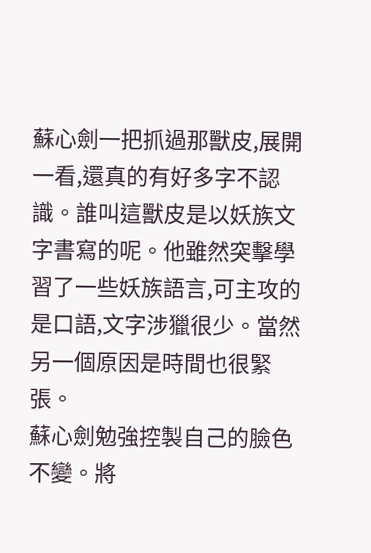蘇心劍一把抓過那獸皮,展開一看,還真的有好多字不認識。誰叫這獸皮是以妖族文字書寫的呢。他雖然突擊學習了一些妖族語言,可主攻的是口語,文字涉獵很少。當然另一個原因是時間也很緊張。
蘇心劍勉強控製自己的臉色不變。將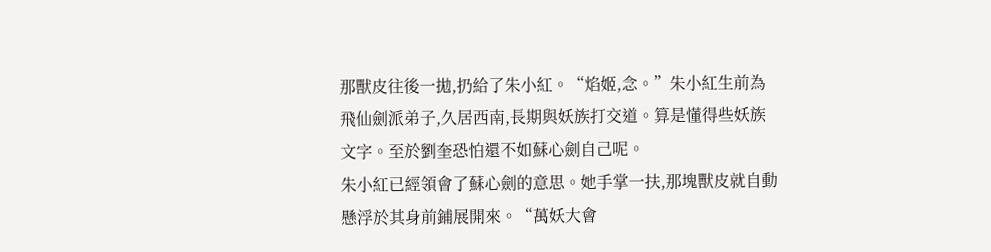那獸皮往後一拋,扔給了朱小紅。“焰姬,念。”朱小紅生前為飛仙劍派弟子,久居西南,長期與妖族打交道。算是懂得些妖族文字。至於劉奎恐怕還不如蘇心劍自己呢。
朱小紅已經領會了蘇心劍的意思。她手掌一扶,那塊獸皮就自動懸浮於其身前鋪展開來。“萬妖大會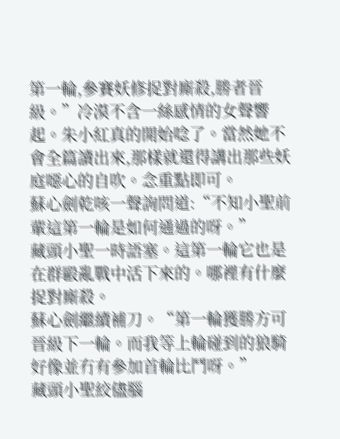第一輪,參賽妖修捉對廝殺,勝者晉級。”冷漠不含一絲感情的女聲響起。朱小紅真的開始唸了。當然她不會全篇讀出來,那樣就還得講出那些妖庭噁心的自吹。念重點即可。
蘇心劍乾咳一聲詢問道:“不知小聖前輩這第一輪是如何通過的呀。”
藏頭小聖一時語塞。這第一輪它也是在群毆亂戰中活下來的。哪裡有什麼捉對廝殺。
蘇心劍繼續補刀。“第一輪獲勝方可晉級下一輪。而我等上輪碰到的狼騎好像並冇有參加首輪比鬥呀。”
藏頭小聖絞儘腦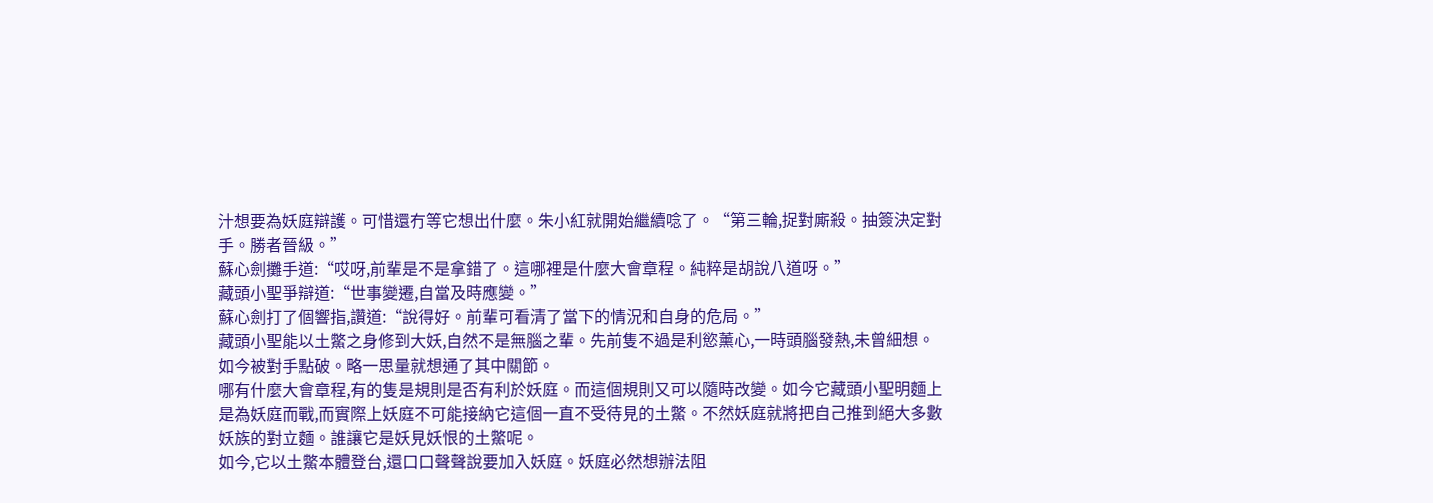汁想要為妖庭辯護。可惜還冇等它想出什麼。朱小紅就開始繼續唸了。“第三輪,捉對廝殺。抽簽決定對手。勝者晉級。”
蘇心劍攤手道:“哎呀,前輩是不是拿錯了。這哪裡是什麼大會章程。純粹是胡說八道呀。”
藏頭小聖爭辯道:“世事變遷,自當及時應變。”
蘇心劍打了個響指,讚道:“說得好。前輩可看清了當下的情況和自身的危局。”
藏頭小聖能以土鱉之身修到大妖,自然不是無腦之輩。先前隻不過是利慾薰心,一時頭腦發熱,未曾細想。如今被對手點破。略一思量就想通了其中關節。
哪有什麼大會章程,有的隻是規則是否有利於妖庭。而這個規則又可以隨時改變。如今它藏頭小聖明麵上是為妖庭而戰,而實際上妖庭不可能接納它這個一直不受待見的土鱉。不然妖庭就將把自己推到絕大多數妖族的對立麵。誰讓它是妖見妖恨的土鱉呢。
如今,它以土鱉本體登台,還口口聲聲說要加入妖庭。妖庭必然想辦法阻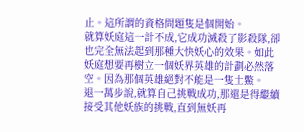止。這所謂的資格問題隻是個開始。
就算妖庭這一計不成,它成功滅殺了影殺隊,卻也完全無法起到那種大快妖心的效果。如此妖庭想要再樹立一個妖界英雄的計劃必然落空。因為那個英雄絕對不能是一隻土鱉。
退一萬步說,就算自己挑戰成功,那還是得繼續接受其他妖族的挑戰,直到無妖再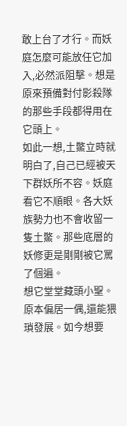敢上台了才行。而妖庭怎麼可能放任它加入,必然派阻擊。想是原來預備對付影殺隊的那些手段都得用在它頭上。
如此一想,土鱉立時就明白了,自己已經被天下群妖所不容。妖庭看它不順眼。各大妖族勢力也不會收留一隻土鱉。那些底層的妖修更是剛剛被它罵了個遍。
想它堂堂藏頭小聖。原本偏居一偶,還能猥瑣發展。如今想要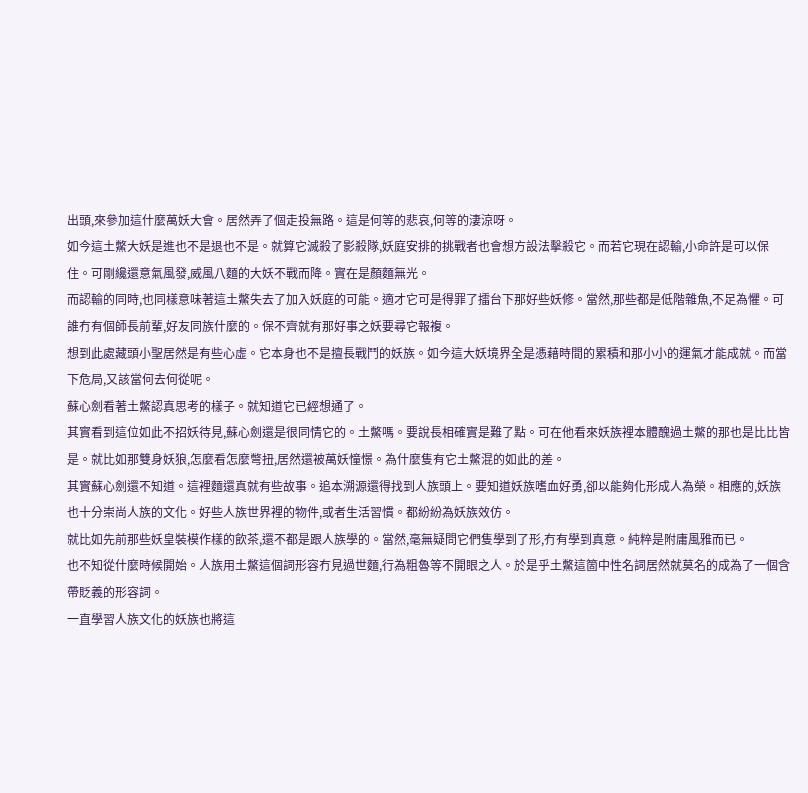出頭,來參加這什麼萬妖大會。居然弄了個走投無路。這是何等的悲哀,何等的淒涼呀。
如今這土鱉大妖是進也不是退也不是。就算它滅殺了影殺隊,妖庭安排的挑戰者也會想方設法擊殺它。而若它現在認輸,小命許是可以保住。可剛纔還意氣風發,威風八麵的大妖不戰而降。實在是顏麵無光。
而認輸的同時,也同樣意味著這土鱉失去了加入妖庭的可能。適才它可是得罪了擂台下那好些妖修。當然,那些都是低階雜魚,不足為懼。可誰冇有個師長前輩,好友同族什麼的。保不齊就有那好事之妖要尋它報複。
想到此處藏頭小聖居然是有些心虛。它本身也不是擅長戰鬥的妖族。如今這大妖境界全是憑藉時間的累積和那小小的運氣才能成就。而當下危局,又該當何去何從呢。
蘇心劍看著土鱉認真思考的樣子。就知道它已經想通了。
其實看到這位如此不招妖待見,蘇心劍還是很同情它的。土鱉嗎。要說長相確實是難了點。可在他看來妖族裡本體醜過土鱉的那也是比比皆是。就比如那雙身妖狼,怎麼看怎麼彆扭,居然還被萬妖憧憬。為什麼隻有它土鱉混的如此的差。
其實蘇心劍還不知道。這裡麵還真就有些故事。追本溯源還得找到人族頭上。要知道妖族嗜血好勇,卻以能夠化形成人為榮。相應的,妖族也十分崇尚人族的文化。好些人族世界裡的物件,或者生活習慣。都紛紛為妖族效仿。
就比如先前那些妖皇裝模作樣的飲茶,還不都是跟人族學的。當然,毫無疑問它們隻學到了形,冇有學到真意。純粹是附庸風雅而已。
也不知從什麼時候開始。人族用土鱉這個詞形容冇見過世麵,行為粗魯等不開眼之人。於是乎土鱉這箇中性名詞居然就莫名的成為了一個含帶貶義的形容詞。
一直學習人族文化的妖族也將這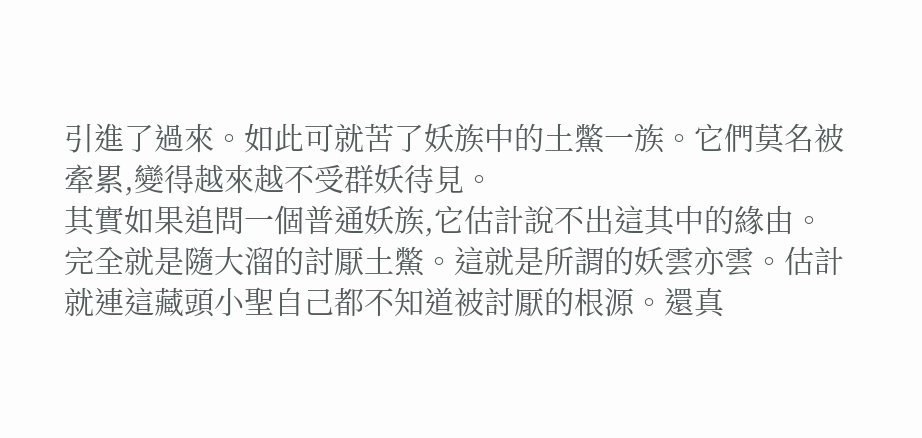引進了過來。如此可就苦了妖族中的土鱉一族。它們莫名被牽累,變得越來越不受群妖待見。
其實如果追問一個普通妖族,它估計說不出這其中的緣由。完全就是隨大溜的討厭土鱉。這就是所謂的妖雲亦雲。估計就連這藏頭小聖自己都不知道被討厭的根源。還真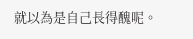就以為是自己長得醜呢。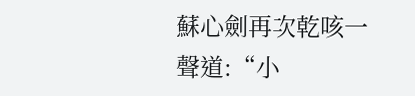蘇心劍再次乾咳一聲道:“小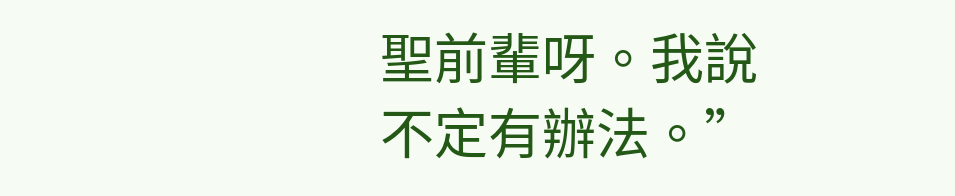聖前輩呀。我說不定有辦法。”